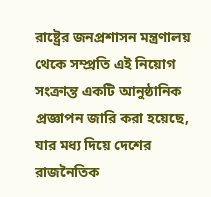রাষ্ট্রের জনপ্রশাসন মন্ত্রণালয় থেকে সম্প্রতি এই নিয়োগ সংক্রান্ত একটি আনুষ্ঠানিক প্রজ্ঞাপন জারি করা হয়েছে, যার মধ্য দিয়ে দেশের রাজনৈতিক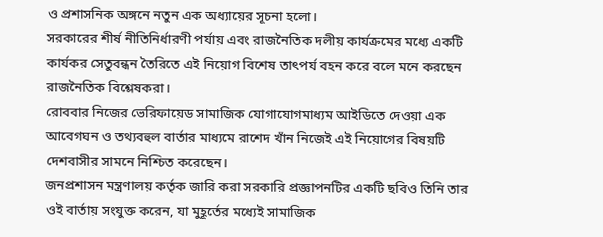ও প্রশাসনিক অঙ্গনে নতুন এক অধ্যায়ের সূচনা হলো।
সরকারের শীর্ষ নীতিনির্ধারণী পর্যায় এবং রাজনৈতিক দলীয় কার্যক্রমের মধ্যে একটি কার্যকর সেতুবন্ধন তৈরিতে এই নিয়োগ বিশেষ তাৎপর্য বহন করে বলে মনে করছেন রাজনৈতিক বিশ্লেষকরা।
রোববার নিজের ভেরিফায়েড সামাজিক যোগাযোগমাধ্যম আইডিতে দেওয়া এক আবেগঘন ও তথ্যবহুল বার্তার মাধ্যমে রাশেদ খাঁন নিজেই এই নিয়োগের বিষয়টি দেশবাসীর সামনে নিশ্চিত করেছেন।
জনপ্রশাসন মন্ত্রণালয় কর্তৃক জারি করা সরকারি প্রজ্ঞাপনটির একটি ছবিও তিনি তার ওই বার্তায় সংযুক্ত করেন, যা মুহূর্তের মধ্যেই সামাজিক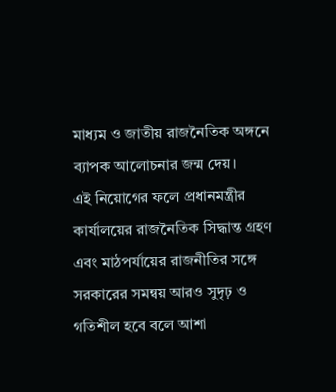মাধ্যম ও জাতীয় রাজনৈতিক অঙ্গনে ব্যাপক আলোচনার জন্ম দেয়।
এই নিয়োগের ফলে প্রধানমন্ত্রীর কার্যালয়ের রাজনৈতিক সিদ্ধান্ত গ্রহণ এবং মাঠপর্যায়ের রাজনীতির সঙ্গে সরকারের সমন্বয় আরও সুদৃঢ় ও গতিশীল হবে বলে আশা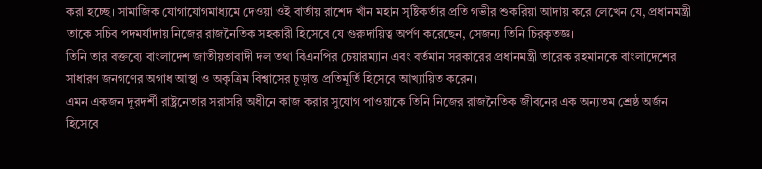করা হচ্ছে। সামাজিক যোগাযোগমাধ্যমে দেওয়া ওই বার্তায় রাশেদ খাঁন মহান সৃষ্টিকর্তার প্রতি গভীর শুকরিয়া আদায় করে লেখেন যে, প্রধানমন্ত্রী তাকে সচিব পদমর্যাদায় নিজের রাজনৈতিক সহকারী হিসেবে যে গুরুদায়িত্ব অর্পণ করেছেন, সেজন্য তিনি চিরকৃতজ্ঞ।
তিনি তার বক্তব্যে বাংলাদেশ জাতীয়তাবাদী দল তথা বিএনপির চেয়ারম্যান এবং বর্তমান সরকারের প্রধানমন্ত্রী তারেক রহমানকে বাংলাদেশের সাধারণ জনগণের অগাধ আস্থা ও অকৃত্রিম বিশ্বাসের চূড়ান্ত প্রতিমূর্তি হিসেবে আখ্যায়িত করেন।
এমন একজন দূরদর্শী রাষ্ট্রনেতার সরাসরি অধীনে কাজ করার সুযোগ পাওয়াকে তিনি নিজের রাজনৈতিক জীবনের এক অন্যতম শ্রেষ্ঠ অর্জন হিসেবে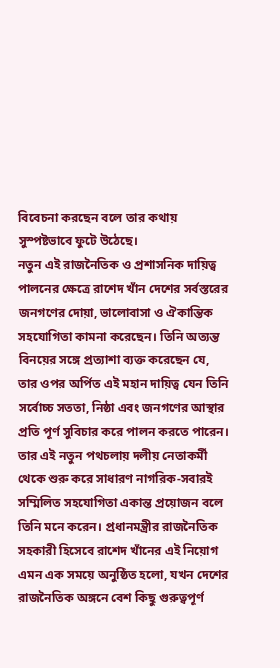বিবেচনা করছেন বলে তার কথায় সুস্পষ্টভাবে ফুটে উঠেছে।
নতুন এই রাজনৈতিক ও প্রশাসনিক দায়িত্ব পালনের ক্ষেত্রে রাশেদ খাঁন দেশের সর্বস্তরের জনগণের দোয়া, ভালোবাসা ও ঐকান্তিক সহযোগিতা কামনা করেছেন। তিনি অত্যন্ত বিনয়ের সঙ্গে প্রত্যাশা ব্যক্ত করেছেন যে, তার ওপর অর্পিত এই মহান দায়িত্ব যেন তিনি সর্বোচ্চ সততা, নিষ্ঠা এবং জনগণের আস্থার প্রতি পূর্ণ সুবিচার করে পালন করতে পারেন।
তার এই নতুন পথচলায় দলীয় নেতাকর্মী থেকে শুরু করে সাধারণ নাগরিক-সবারই সম্মিলিত সহযোগিতা একান্ত প্রয়োজন বলে তিনি মনে করেন। প্রধানমন্ত্রীর রাজনৈতিক সহকারী হিসেবে রাশেদ খাঁনের এই নিয়োগ এমন এক সময়ে অনুষ্ঠিত হলো, যখন দেশের রাজনৈতিক অঙ্গনে বেশ কিছু গুরুত্বপূর্ণ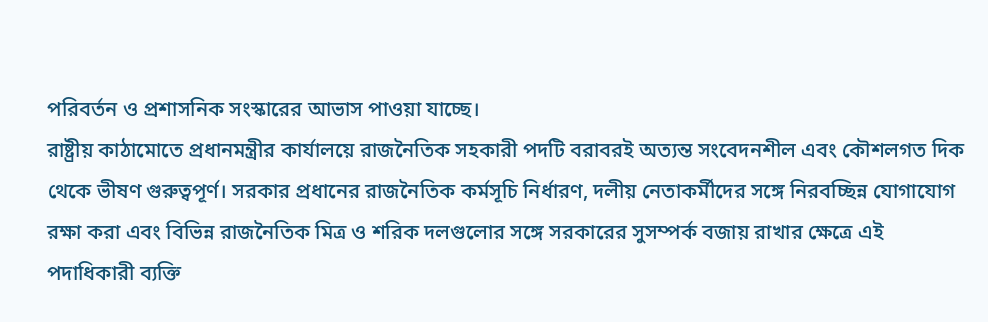পরিবর্তন ও প্রশাসনিক সংস্কারের আভাস পাওয়া যাচ্ছে।
রাষ্ট্রীয় কাঠামোতে প্রধানমন্ত্রীর কার্যালয়ে রাজনৈতিক সহকারী পদটি বরাবরই অত্যন্ত সংবেদনশীল এবং কৌশলগত দিক থেকে ভীষণ গুরুত্বপূর্ণ। সরকার প্রধানের রাজনৈতিক কর্মসূচি নির্ধারণ, দলীয় নেতাকর্মীদের সঙ্গে নিরবচ্ছিন্ন যোগাযোগ রক্ষা করা এবং বিভিন্ন রাজনৈতিক মিত্র ও শরিক দলগুলোর সঙ্গে সরকারের সুসম্পর্ক বজায় রাখার ক্ষেত্রে এই পদাধিকারী ব্যক্তি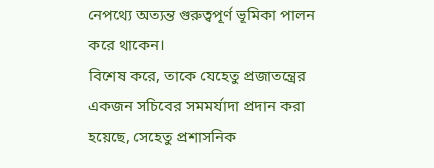নেপথ্যে অত্যন্ত গুরুত্বপূর্ণ ভূমিকা পালন করে থাকেন।
বিশেষ করে, তাকে যেহেতু প্রজাতন্ত্রের একজন সচিবের সমমর্যাদা প্রদান করা হয়েছে, সেহেতু প্রশাসনিক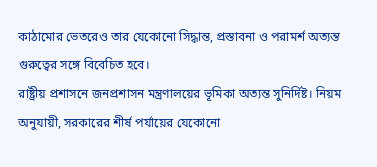কাঠামোর ভেতরেও তার যেকোনো সিদ্ধান্ত, প্রস্তাবনা ও পরামর্শ অত্যন্ত গুরুত্বের সঙ্গে বিবেচিত হবে।
রাষ্ট্রীয় প্রশাসনে জনপ্রশাসন মন্ত্রণালয়ের ভূমিকা অত্যন্ত সুনির্দিষ্ট। নিয়ম অনুযায়ী, সরকারের শীর্ষ পর্যায়ের যেকোনো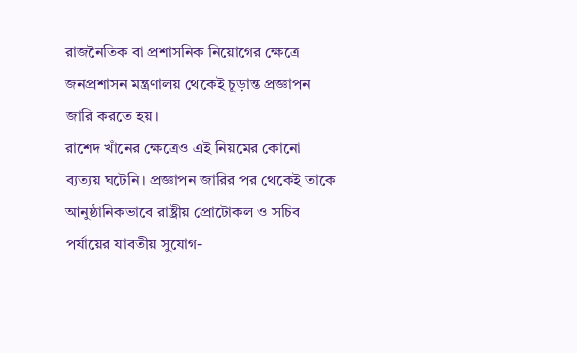রাজনৈতিক বা প্রশাসনিক নিয়োগের ক্ষেত্রে জনপ্রশাসন মন্ত্রণালয় থেকেই চূড়ান্ত প্রজ্ঞাপন জারি করতে হয়।
রাশেদ খাঁনের ক্ষেত্রেও এই নিয়মের কোনো ব্যত্যয় ঘটেনি। প্রজ্ঞাপন জারির পর থেকেই তাকে আনুষ্ঠানিকভাবে রাষ্ট্রীয় প্রোটোকল ও সচিব পর্যায়ের যাবতীয় সুযোগ-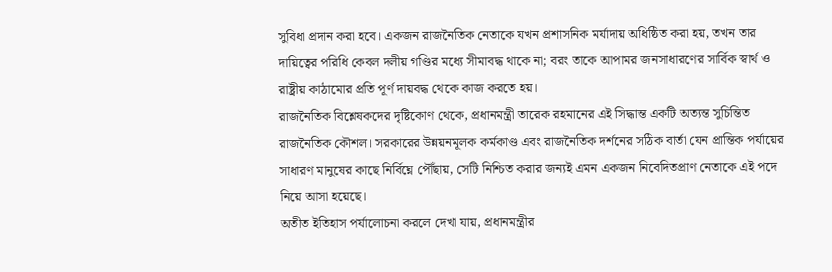সুবিধা প্রদান করা হবে। একজন রাজনৈতিক নেতাকে যখন প্রশাসনিক মর্যাদায় অধিষ্ঠিত করা হয়, তখন তার দায়িত্বের পরিধি কেবল দলীয় গণ্ডির মধ্যে সীমাবদ্ধ থাকে না; বরং তাকে আপামর জনসাধারণের সার্বিক স্বার্থ ও রাষ্ট্রীয় কাঠামোর প্রতি পূর্ণ দায়বদ্ধ থেকে কাজ করতে হয়।
রাজনৈতিক বিশ্লেষকদের দৃষ্টিকোণ থেকে, প্রধানমন্ত্রী তারেক রহমানের এই সিদ্ধান্ত একটি অত্যন্ত সুচিন্তিত রাজনৈতিক কৌশল। সরকারের উন্নয়নমূলক কর্মকাণ্ড এবং রাজনৈতিক দর্শনের সঠিক বার্তা যেন প্রান্তিক পর্যায়ের সাধারণ মানুষের কাছে নির্বিঘ্নে পৌঁছায়, সেটি নিশ্চিত করার জন্যই এমন একজন নিবেদিতপ্রাণ নেতাকে এই পদে নিয়ে আসা হয়েছে।
অতীত ইতিহাস পর্যালোচনা করলে দেখা যায়, প্রধানমন্ত্রীর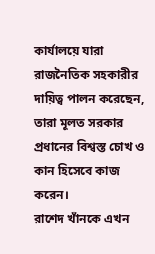কার্যালয়ে যারা রাজনৈতিক সহকারীর দায়িত্ব পালন করেছেন, তারা মূলত সরকার প্রধানের বিশ্বস্ত চোখ ও কান হিসেবে কাজ করেন।
রাশেদ খাঁনকে এখন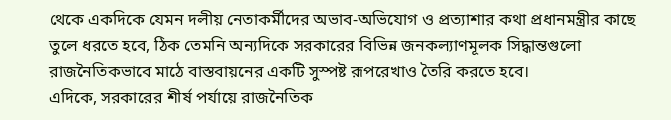থেকে একদিকে যেমন দলীয় নেতাকর্মীদের অভাব-অভিযোগ ও প্রত্যাশার কথা প্রধানমন্ত্রীর কাছে তুলে ধরতে হবে, ঠিক তেমনি অন্যদিকে সরকারের বিভিন্ন জনকল্যাণমূলক সিদ্ধান্তগুলো রাজনৈতিকভাবে মাঠে বাস্তবায়নের একটি সুস্পষ্ট রূপরেখাও তৈরি করতে হবে।
এদিকে, সরকারের শীর্ষ পর্যায়ে রাজনৈতিক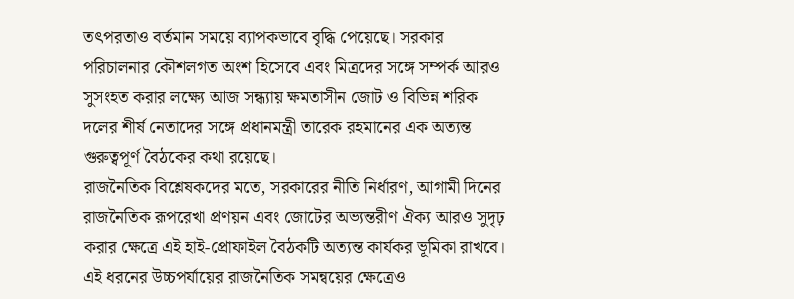তৎপরতাও বর্তমান সময়ে ব্যাপকভাবে বৃদ্ধি পেয়েছে। সরকার পরিচালনার কৌশলগত অংশ হিসেবে এবং মিত্রদের সঙ্গে সম্পর্ক আরও সুসংহত করার লক্ষ্যে আজ সন্ধ্যায় ক্ষমতাসীন জোট ও বিভিন্ন শরিক দলের শীর্ষ নেতাদের সঙ্গে প্রধানমন্ত্রী তারেক রহমানের এক অত্যন্ত গুরুত্বপূর্ণ বৈঠকের কথা রয়েছে।
রাজনৈতিক বিশ্লেষকদের মতে, সরকারের নীতি নির্ধারণ, আগামী দিনের রাজনৈতিক রূপরেখা প্রণয়ন এবং জোটের অভ্যন্তরীণ ঐক্য আরও সুদৃঢ় করার ক্ষেত্রে এই হাই-প্রোফাইল বৈঠকটি অত্যন্ত কার্যকর ভূমিকা রাখবে।
এই ধরনের উচ্চপর্যায়ের রাজনৈতিক সমন্বয়ের ক্ষেত্রেও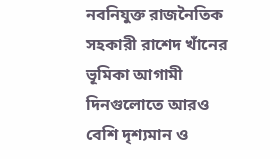নবনিযুক্ত রাজনৈতিক সহকারী রাশেদ খাঁনের ভূমিকা আগামী দিনগুলোতে আরও বেশি দৃশ্যমান ও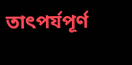তাৎপর্যপূর্ণ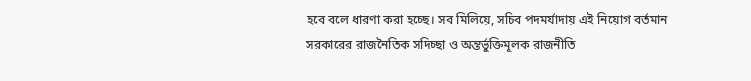হবে বলে ধারণা করা হচ্ছে। সব মিলিয়ে, সচিব পদমর্যাদায় এই নিয়োগ বর্তমান সরকারের রাজনৈতিক সদিচ্ছা ও অন্তর্ভুক্তিমূলক রাজনীতি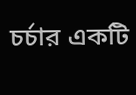চর্চার একটি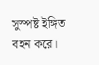সুস্পষ্ট ইঙ্গিত বহন করে।